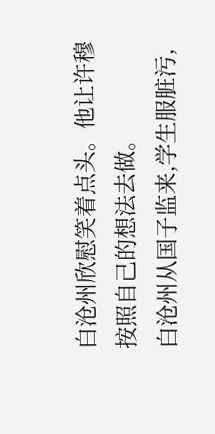白沧州欣慰笑着点头。他让许穆按照自己的想法去做。
白沧州从国子监来,学生服脏污,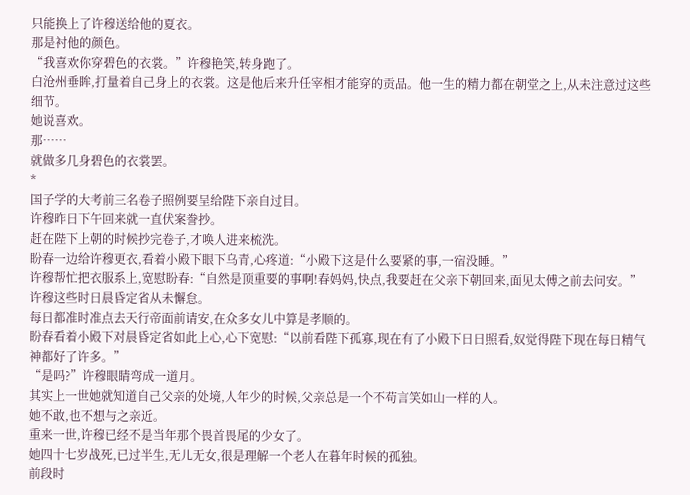只能换上了许穆送给他的夏衣。
那是衬他的颜色。
“我喜欢你穿碧色的衣裳。”许穆艳笑,转身跑了。
白沧州垂眸,打量着自己身上的衣裳。这是他后来升任宰相才能穿的贡品。他一生的精力都在朝堂之上,从未注意过这些细节。
她说喜欢。
那……
就做多几身碧色的衣裳罢。
*
国子学的大考前三名卷子照例要呈给陛下亲自过目。
许穆昨日下午回来就一直伏案誊抄。
赶在陛下上朝的时候抄完卷子,才唤人进来梳洗。
盼春一边给许穆更衣,看着小殿下眼下乌青,心疼道:“小殿下这是什么要紧的事,一宿没睡。”
许穆帮忙把衣服系上,宽慰盼春:“自然是顶重要的事啊!春妈妈,快点,我要赶在父亲下朝回来,面见太傅之前去问安。”
许穆这些时日晨昏定省从未懈怠。
每日都准时准点去天行帝面前请安,在众多女儿中算是孝顺的。
盼春看着小殿下对晨昏定省如此上心,心下宽慰:“以前看陛下孤寡,现在有了小殿下日日照看,奴觉得陛下现在每日精气神都好了许多。”
“是吗?”许穆眼睛弯成一道月。
其实上一世她就知道自己父亲的处境,人年少的时候,父亲总是一个不苟言笑如山一样的人。
她不敢,也不想与之亲近。
重来一世,许穆已经不是当年那个畏首畏尾的少女了。
她四十七岁战死,已过半生,无儿无女,很是理解一个老人在暮年时候的孤独。
前段时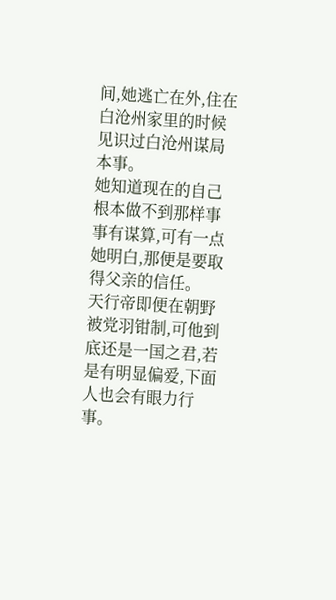间,她逃亡在外,住在白沧州家里的时候见识过白沧州谋局本事。
她知道现在的自己根本做不到那样事事有谋算,可有一点她明白,那便是要取得父亲的信任。
天行帝即便在朝野被党羽钳制,可他到底还是一国之君,若是有明显偏爱,下面人也会有眼力行事。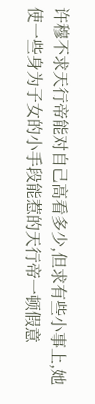许穆不求天行帝能对自己高看多少,但求有些小事上,她使一些身为子女的小手段能惹的天行帝一顿假意